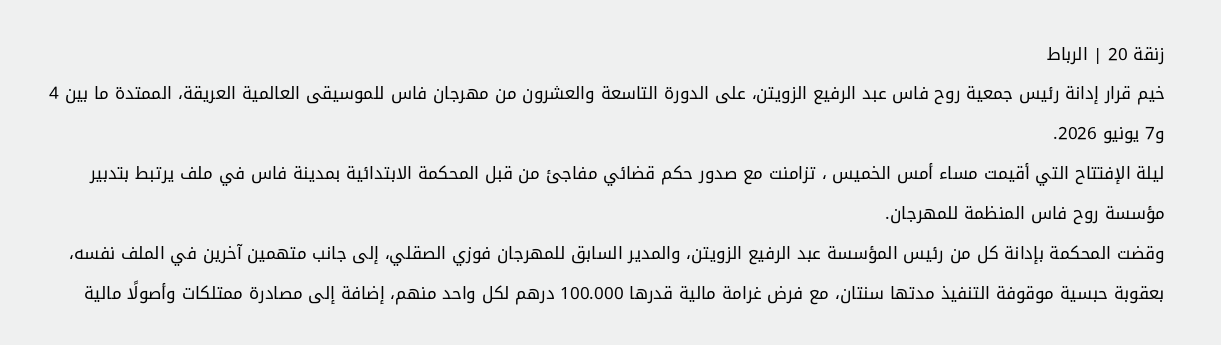زنقة 20 | الرباط
خيم قرار إدانة رئيس جمعية روح فاس عبد الرفيع الزويتن، على الدورة التاسعة والعشرون من مهرجان فاس للموسيقى العالمية العريقة، الممتدة ما بين 4 و7 يونيو 2026.
ليلة الإفتتاح التي أقيمت مساء أمس الخميس ، تزامنت مع صدور حكم قضائي مفاجئ من قبل المحكمة الابتدائية بمدينة فاس في ملف يرتبط بتدبير مؤسسة روح فاس المنظمة للمهرجان.
وقضت المحكمة بإدانة كل من رئيس المؤسسة عبد الرفيع الزويتن، والمدير السابق للمهرجان فوزي الصقلي، إلى جانب متهمين آخرين في الملف نفسه، بعقوبة حبسية موقوفة التنفيذ مدتها سنتان، مع فرض غرامة مالية قدرها 100.000 درهم لكل واحد منهم، إضافة إلى مصادرة ممتلكات وأصولًا مالية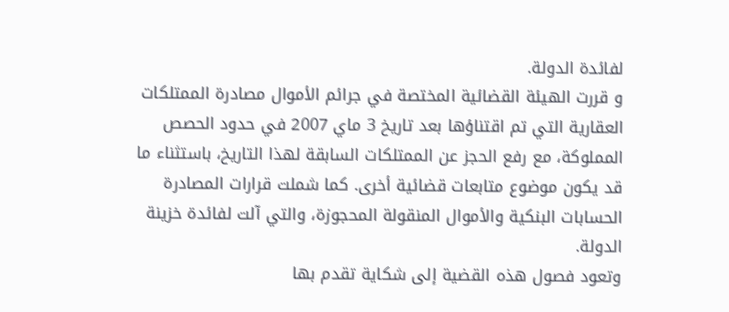لفائدة الدولة.
و قررت الهيئة القضائية المختصة في جرائم الأموال مصادرة الممتلكات العقارية التي تم اقتناؤها بعد تاريخ 3 ماي 2007 في حدود الحصص المملوكة، مع رفع الحجز عن الممتلكات السابقة لهذا التاريخ، باستثناء ما قد يكون موضوع متابعات قضائية أخرى. كما شملت قرارات المصادرة الحسابات البنكية والأموال المنقولة المحجوزة، والتي آلت لفائدة خزينة الدولة.
وتعود فصول هذه القضية إلى شكاية تقدم بها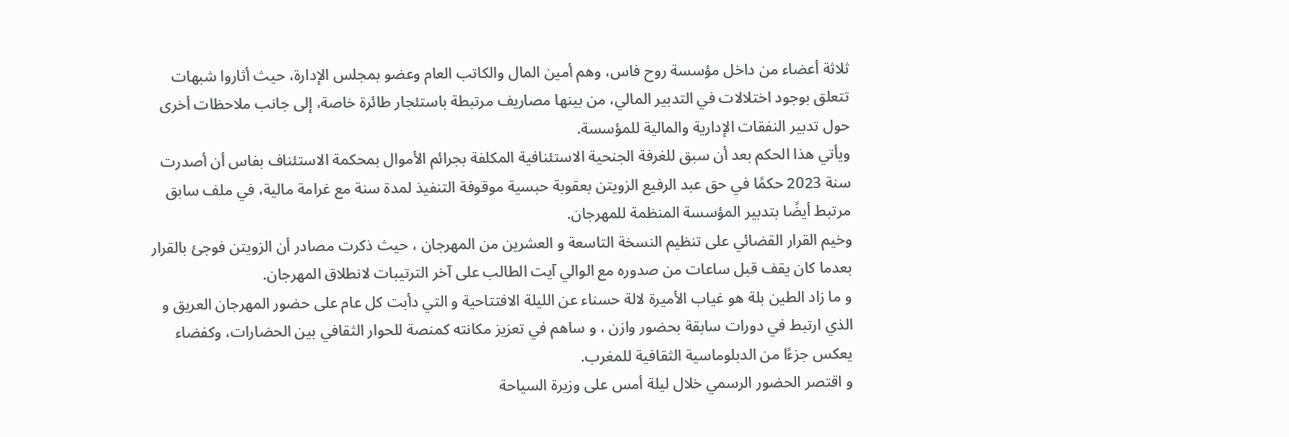ثلاثة أعضاء من داخل مؤسسة روح فاس، وهم أمين المال والكاتب العام وعضو بمجلس الإدارة، حيث أثاروا شبهات تتعلق بوجود اختلالات في التدبير المالي، من بينها مصاريف مرتبطة باستئجار طائرة خاصة، إلى جانب ملاحظات أخرى حول تدبير النفقات الإدارية والمالية للمؤسسة.
ويأتي هذا الحكم بعد أن سبق للغرفة الجنحية الاستئنافية المكلفة بجرائم الأموال بمحكمة الاستئناف بفاس أن أصدرت سنة 2023 حكمًا في حق عبد الرفيع الزويتن بعقوبة حبسية موقوفة التنفيذ لمدة سنة مع غرامة مالية، في ملف سابق مرتبط أيضًا بتدبير المؤسسة المنظمة للمهرجان.
وخيم القرار القضائي على تنظيم النسخة التاسعة و العشرين من المهرجان ، حيث ذكرت مصادر أن الزويتن فوجئ بالقرار بعدما كان يقف قبل ساعات من صدوره مع الوالي آيت الطالب على آخر الترتيبات لانطلاق المهرجان.
و ما زاد الطين بلة هو غياب الأميرة لالة حسناء عن الليلة الافتتاحية و التي دأبت كل عام على حضور المهرجان العريق و الذي ارتبط في دورات سابقة بحضور وازن ، و ساهم في تعزيز مكانته كمنصة للحوار الثقافي بين الحضارات، وكفضاء يعكس جزءًا من الدبلوماسية الثقافية للمغرب.
و اقتصر الحضور الرسمي خلال ليلة أمس على وزيرة السياحة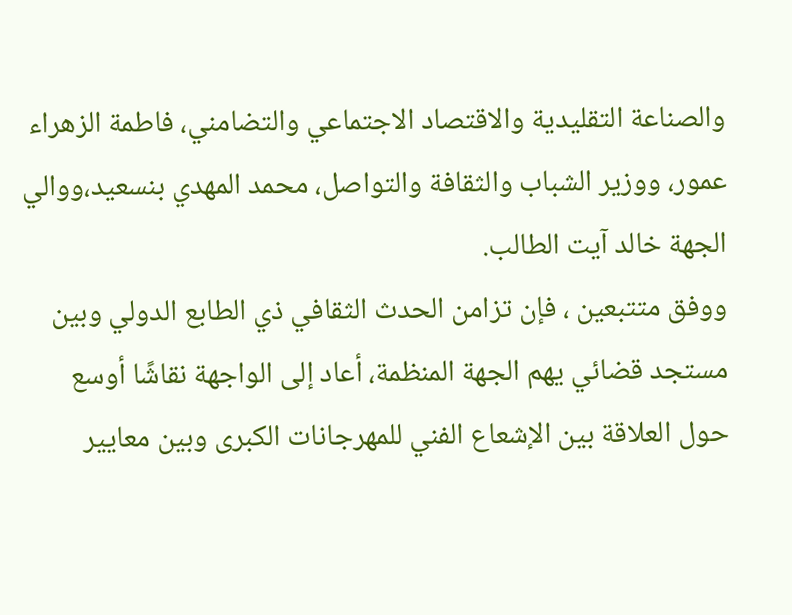والصناعة التقليدية والاقتصاد الاجتماعي والتضامني، فاطمة الزهراء عمور، ووزير الشباب والثقافة والتواصل، محمد المهدي بنسعيد،ووالي الجهة خالد آيت الطالب.
ووفق متتبعين ، فإن تزامن الحدث الثقافي ذي الطابع الدولي وبين مستجد قضائي يهم الجهة المنظمة، أعاد إلى الواجهة نقاشًا أوسع حول العلاقة بين الإشعاع الفني للمهرجانات الكبرى وبين معايير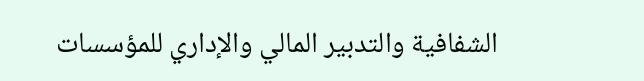الشفافية والتدبير المالي والإداري للمؤسسات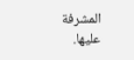المشرفة عليها.